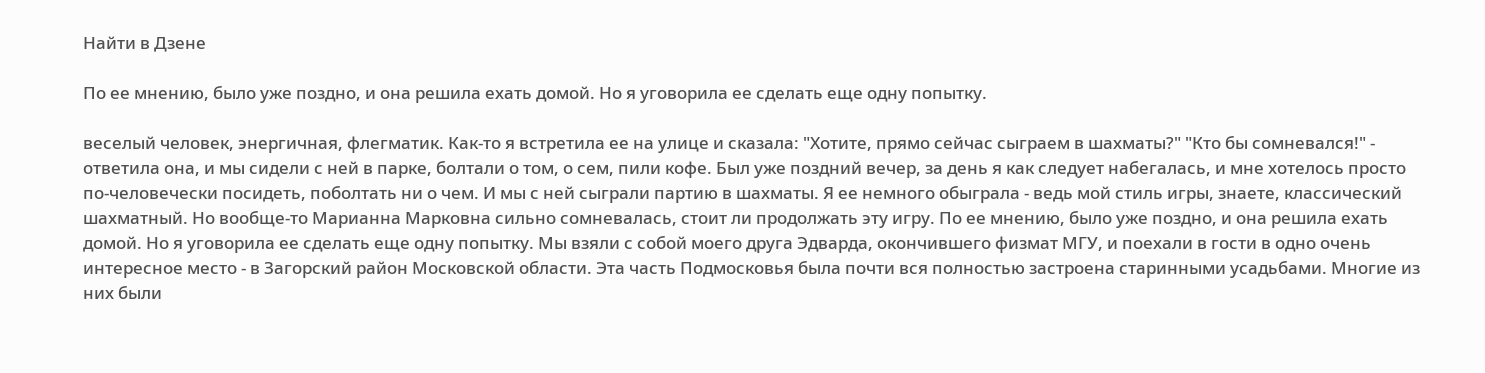Найти в Дзене

По ее мнению, было уже поздно, и она решила ехать домой. Но я уговорила ее сделать еще одну попытку.

веселый человек, энергичная, флегматик. Как-то я встретила ее на улице и сказала: "Хотите, прямо сейчас сыграем в шахматы?" "Кто бы сомневался!" - ответила она, и мы сидели с ней в парке, болтали о том, о сем, пили кофе. Был уже поздний вечер, за день я как следует набегалась, и мне хотелось просто по-человечески посидеть, поболтать ни о чем. И мы с ней сыграли партию в шахматы. Я ее немного обыграла - ведь мой стиль игры, знаете, классический шахматный. Но вообще-то Марианна Марковна сильно сомневалась, стоит ли продолжать эту игру. По ее мнению, было уже поздно, и она решила ехать домой. Но я уговорила ее сделать еще одну попытку. Мы взяли с собой моего друга Эдварда, окончившего физмат МГУ, и поехали в гости в одно очень интересное место - в Загорский район Московской области. Эта часть Подмосковья была почти вся полностью застроена старинными усадьбами. Многие из них были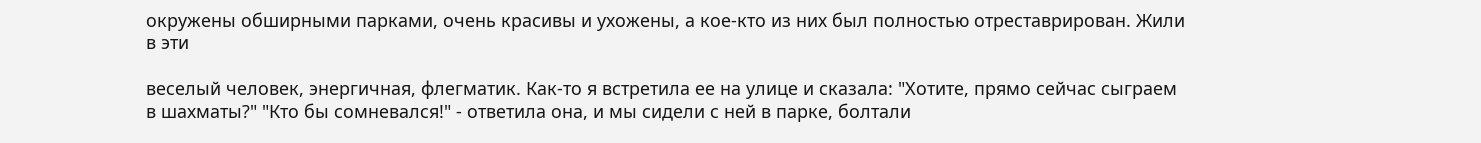окружены обширными парками, очень красивы и ухожены, а кое-кто из них был полностью отреставрирован. Жили в эти

веселый человек, энергичная, флегматик. Как-то я встретила ее на улице и сказала: "Хотите, прямо сейчас сыграем в шахматы?" "Кто бы сомневался!" - ответила она, и мы сидели с ней в парке, болтали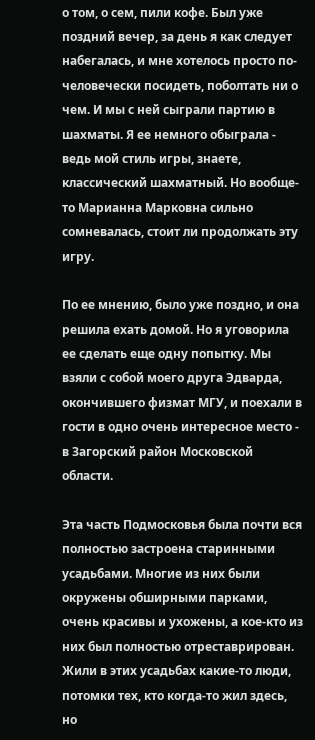о том, о сем, пили кофе. Был уже поздний вечер, за день я как следует набегалась, и мне хотелось просто по-человечески посидеть, поболтать ни о чем. И мы с ней сыграли партию в шахматы. Я ее немного обыграла - ведь мой стиль игры, знаете, классический шахматный. Но вообще-то Марианна Марковна сильно сомневалась, стоит ли продолжать эту игру.

По ее мнению, было уже поздно, и она решила ехать домой. Но я уговорила ее сделать еще одну попытку. Мы взяли с собой моего друга Эдварда, окончившего физмат МГУ, и поехали в гости в одно очень интересное место - в Загорский район Московской области.

Эта часть Подмосковья была почти вся полностью застроена старинными усадьбами. Многие из них были окружены обширными парками, очень красивы и ухожены, а кое-кто из них был полностью отреставрирован. Жили в этих усадьбах какие-то люди, потомки тех, кто когда-то жил здесь, но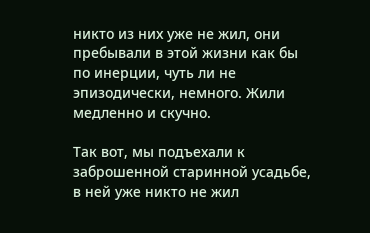никто из них уже не жил, они пребывали в этой жизни как бы по инерции, чуть ли не эпизодически, немного. Жили медленно и скучно.

Так вот, мы подъехали к заброшенной старинной усадьбе, в ней уже никто не жил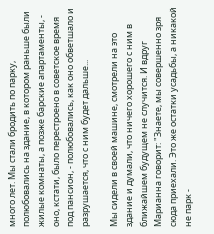много лет. Мы стали бродить по парку, полюбовались на здание, в котором раньше были жилые комнаты, а позже барские апартаменты, - оно, кстати, было перестроено в советское время под пансион, - полюбовались, как оно обветшало и разрушается, что с ним будет дальше...

Мы сидели в своей машине, смотрели на это здание и думали, что ничего хорошего с ним в ближайшем будущем не случится. И вдруг Марианна говорит: "Знаете, мы совершенно зря сюда приехали. Это же остатки усадьбы, а никакой не парк -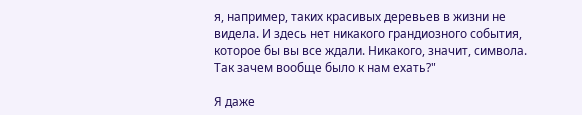я, например, таких красивых деревьев в жизни не видела. И здесь нет никакого грандиозного события, которое бы вы все ждали. Никакого, значит, символа. Так зачем вообще было к нам ехать?"

Я даже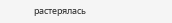растерялась